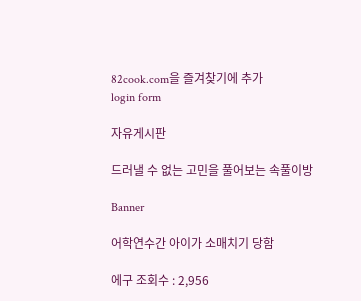82cook.com을 즐겨찾기에 추가
login form

자유게시판

드러낼 수 없는 고민을 풀어보는 속풀이방

Banner

어학연수간 아이가 소매치기 당함

에구 조회수 : 2,956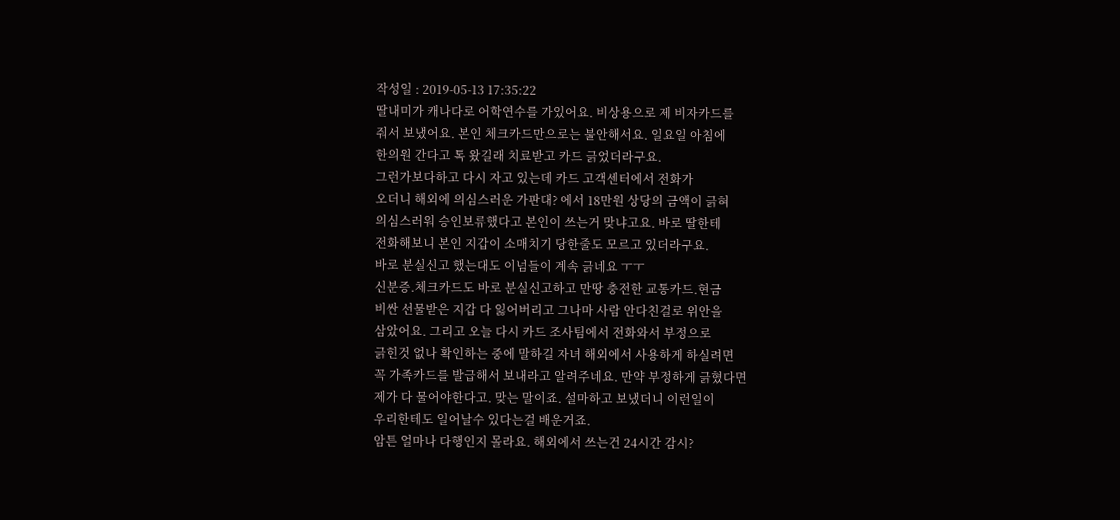작성일 : 2019-05-13 17:35:22
딸내미가 캐나다로 어학연수를 가있어요. 비상용으로 제 비자카드를
줘서 보냈어요. 본인 체크카드만으로는 불안해서요. 일요일 아침에
한의원 간다고 톡 왔길래 치료받고 카드 긁었더라구요.
그런가보다하고 다시 자고 있는데 카드 고객센터에서 전화가
오더니 해외에 의심스러운 가판대? 에서 18만원 상당의 금액이 긁혀
의심스러워 승인보류했다고 본인이 쓰는거 맞냐고요. 바로 딸한테
전화해보니 본인 지갑이 소매치기 당한줄도 모르고 있더라구요.
바로 분실신고 했는대도 이넘들이 계속 긁네요 ㅜㅜ
신분증.체크카드도 바로 분실신고하고 만땅 충전한 교통카드.현금
비싼 선물받은 지갑 다 잃어버리고 그나마 사람 안다친걸로 위안을
삼았어요. 그리고 오늘 다시 카드 조사팀에서 전화와서 부정으로
긁힌것 없나 확인하는 중에 말하길 자녀 해외에서 사용하게 하실려면
꼭 가족카드를 발급해서 보내라고 알려주네요. 만약 부정하게 긁혔다면
제가 다 물어야한다고. 맞는 말이죠. 설마하고 보냈더니 이런일이
우리한테도 일어날수 있다는걸 배운거죠.
암튼 얼마나 다행인지 몰라요. 해외에서 쓰는건 24시간 감시?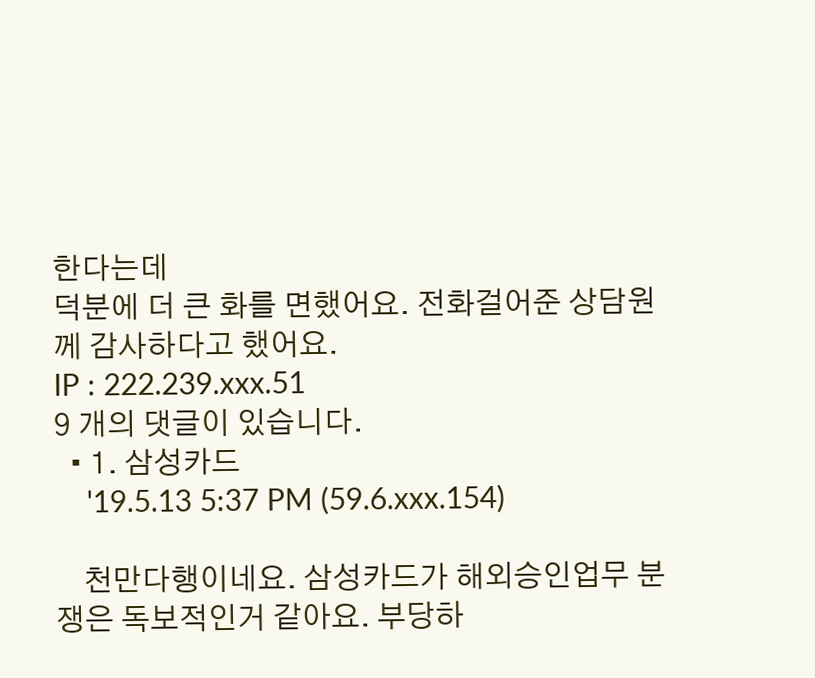한다는데
덕분에 더 큰 화를 면했어요. 전화걸어준 상담원께 감사하다고 했어요.
IP : 222.239.xxx.51
9 개의 댓글이 있습니다.
  • 1. 삼성카드
    '19.5.13 5:37 PM (59.6.xxx.154)

    천만다행이네요. 삼성카드가 해외승인업무 분쟁은 독보적인거 같아요. 부당하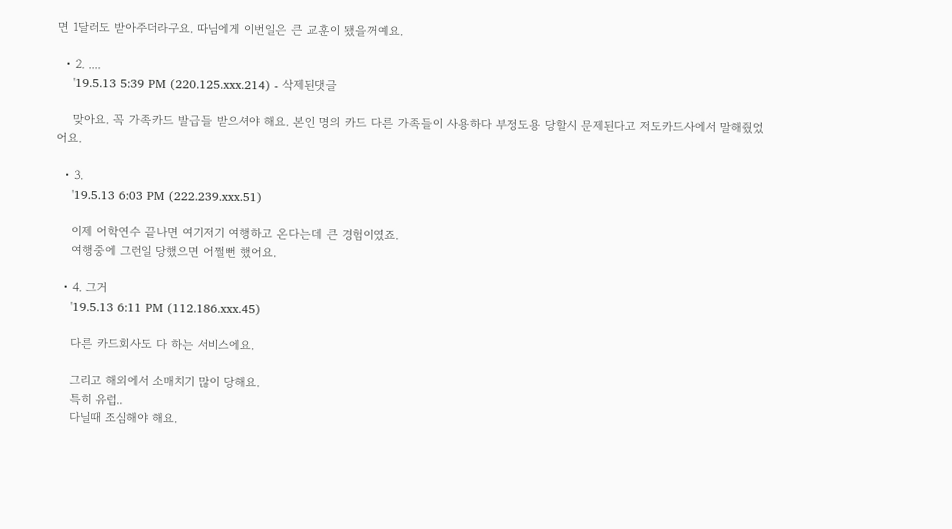면 1달러도 받아주더라구요. 따님에게 이번일은 큰 교훈이 됐을꺼예요.

  • 2. ....
    '19.5.13 5:39 PM (220.125.xxx.214) - 삭제된댓글

    맞아요. 꼭 가족카드 발급들 받으셔야 해요. 본인 명의 카드 다른 가족들이 사용하다 부정도용 당할시 문제된다고 저도카드사에서 말해줬었어요.

  • 3.
    '19.5.13 6:03 PM (222.239.xxx.51)

    이제 어학연수 끝나면 여기저기 여행하고 온다는데 큰 경험이였죠.
    여행중에 그런일 당했으면 어쩔뻔 했어요.

  • 4. 그거
    '19.5.13 6:11 PM (112.186.xxx.45)

    다른 카드회사도 다 하는 서비스에요.

    그리고 해외에서 소매치기 많이 당해요.
    특히 유럽..
    다닐때 조심해야 해요.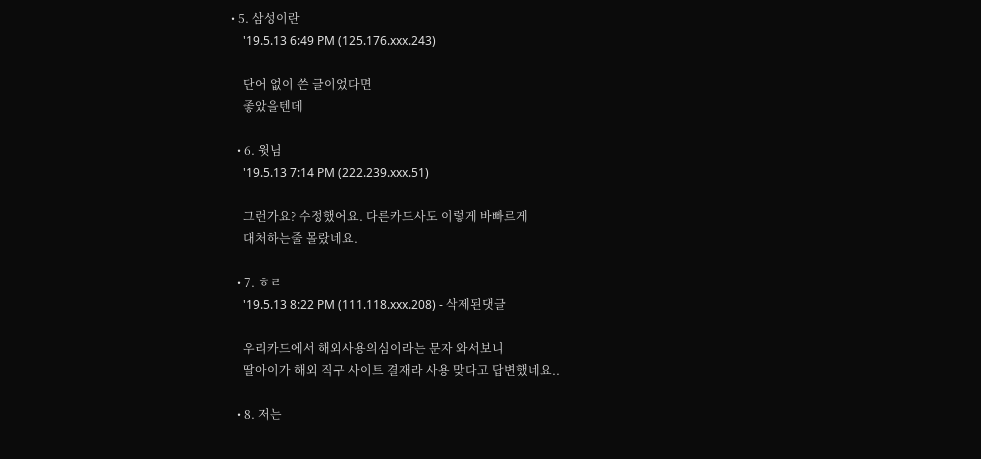• 5. 삼성이란
    '19.5.13 6:49 PM (125.176.xxx.243)

    단어 없이 쓴 글이었다면
    좋았을텐데

  • 6. 윗님
    '19.5.13 7:14 PM (222.239.xxx.51)

    그런가요? 수정했어요. 다른카드사도 이렇게 바빠르게
    대처하는줄 몰랐네요.

  • 7. ㅎㄹ
    '19.5.13 8:22 PM (111.118.xxx.208) - 삭제된댓글

    우리카드에서 해외사용의심이라는 문자 와서보니
    딸아이가 해외 직구 사이트 결재라 사용 맞다고 답변했네요..

  • 8. 저는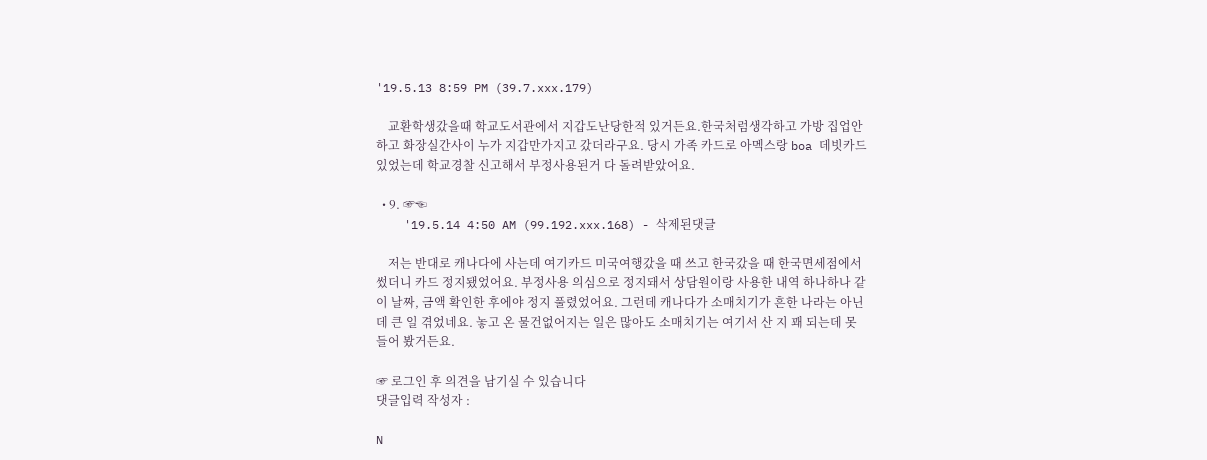'19.5.13 8:59 PM (39.7.xxx.179)

    교환학생갔을때 학교도서관에서 지갑도난당한적 있거든요.한국처럼생각하고 가방 집업안하고 화장실간사이 누가 지갑만가지고 갔더라구요. 당시 가족 카드로 아멕스랑 boa 데빗카드있었는데 학교경찰 신고해서 부정사용된거 다 돌려받았어요.

  • 9. ☞☜
    '19.5.14 4:50 AM (99.192.xxx.168) - 삭제된댓글

    저는 반대로 캐나다에 사는데 여기카드 미국여행갔을 때 쓰고 한국갔을 때 한국면세점에서 썼더니 카드 정지됐었어요. 부정사용 의심으로 정지돼서 상담원이랑 사용한 내역 하나하나 같이 날짜, 금액 확인한 후에야 정지 풀렸었어요. 그런데 캐나다가 소매치기가 흔한 나라는 아닌데 큰 일 겪었네요. 놓고 온 물건없어지는 일은 많아도 소매치기는 여기서 산 지 꽤 되는데 못들어 봤거든요.

☞ 로그인 후 의견을 남기실 수 있습니다
댓글입력 작성자 :

N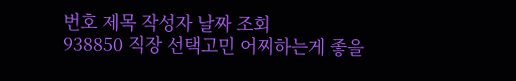번호 제목 작성자 날짜 조회
938850 직장 선택고민 어찌하는게 좋을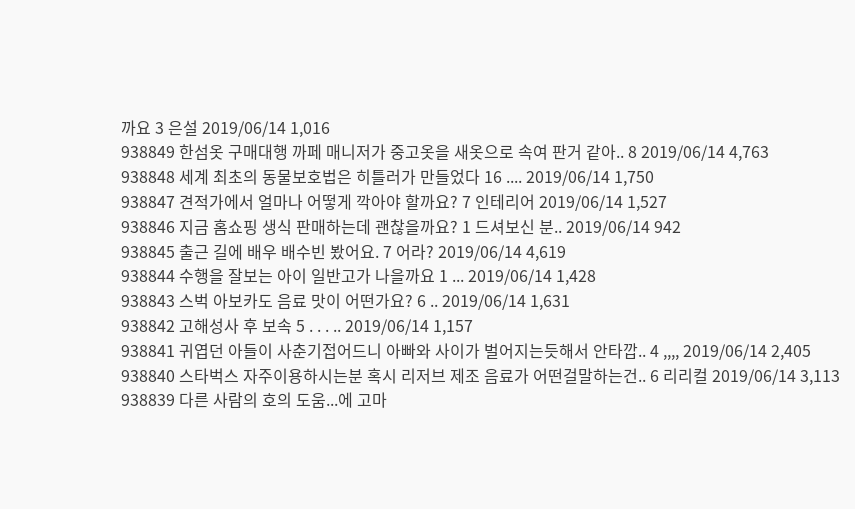까요 3 은설 2019/06/14 1,016
938849 한섬옷 구매대행 까페 매니저가 중고옷을 새옷으로 속여 판거 같아.. 8 2019/06/14 4,763
938848 세계 최초의 동물보호법은 히틀러가 만들었다 16 .... 2019/06/14 1,750
938847 견적가에서 얼마나 어떻게 깍아야 할까요? 7 인테리어 2019/06/14 1,527
938846 지금 홈쇼핑 생식 판매하는데 괜찮을까요? 1 드셔보신 분.. 2019/06/14 942
938845 출근 길에 배우 배수빈 봤어요. 7 어라? 2019/06/14 4,619
938844 수행을 잘보는 아이 일반고가 나을까요 1 ... 2019/06/14 1,428
938843 스벅 아보카도 음료 맛이 어떤가요? 6 .. 2019/06/14 1,631
938842 고해성사 후 보속 5 . . . .. 2019/06/14 1,157
938841 귀엽던 아들이 사춘기접어드니 아빠와 사이가 벌어지는듯해서 안타깝.. 4 ,,,, 2019/06/14 2,405
938840 스타벅스 자주이용하시는분 혹시 리저브 제조 음료가 어떤걸말하는건.. 6 리리컬 2019/06/14 3,113
938839 다른 사람의 호의 도움...에 고마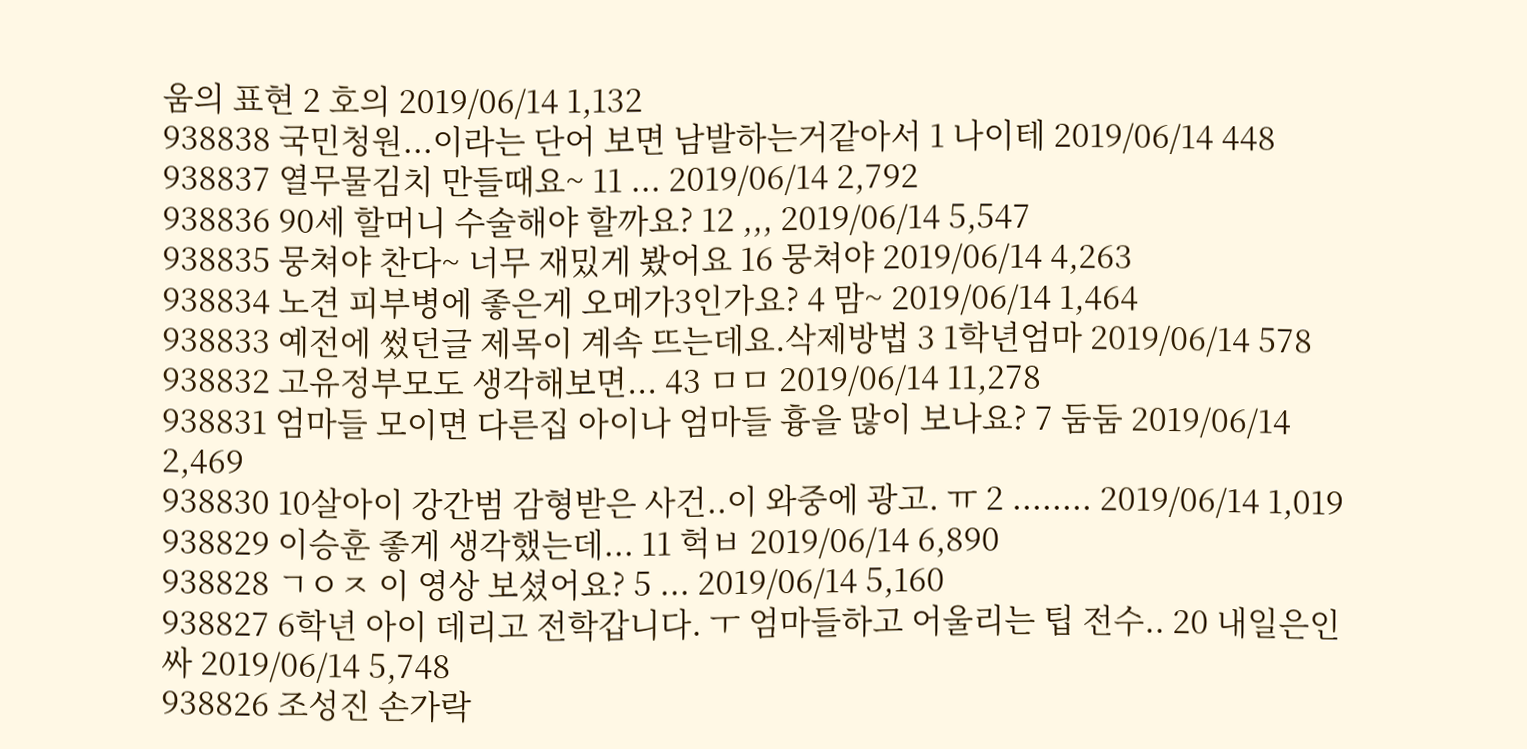움의 표현 2 호의 2019/06/14 1,132
938838 국민청원...이라는 단어 보면 남발하는거같아서 1 나이테 2019/06/14 448
938837 열무물김치 만들때요~ 11 ... 2019/06/14 2,792
938836 90세 할머니 수술해야 할까요? 12 ,,, 2019/06/14 5,547
938835 뭉쳐야 찬다~ 너무 재밌게 봤어요 16 뭉쳐야 2019/06/14 4,263
938834 노견 피부병에 좋은게 오메가3인가요? 4 맘~ 2019/06/14 1,464
938833 예전에 썼던글 제목이 계속 뜨는데요.삭제방법 3 1학년엄마 2019/06/14 578
938832 고유정부모도 생각해보면... 43 ㅁㅁ 2019/06/14 11,278
938831 엄마들 모이면 다른집 아이나 엄마들 흉을 많이 보나요? 7 둠둠 2019/06/14 2,469
938830 10살아이 강간범 감형받은 사건..이 와중에 광고. ㅠ 2 ........ 2019/06/14 1,019
938829 이승훈 좋게 생각했는데... 11 헉ㅂ 2019/06/14 6,890
938828 ㄱㅇㅈ 이 영상 보셨어요? 5 ... 2019/06/14 5,160
938827 6학년 아이 데리고 전학갑니다. ㅜ 엄마들하고 어울리는 팁 전수.. 20 내일은인싸 2019/06/14 5,748
938826 조성진 손가락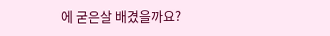에 굳은살 배겼을까요?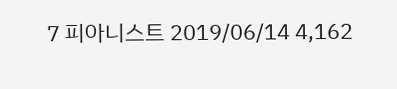7 피아니스트 2019/06/14 4,162